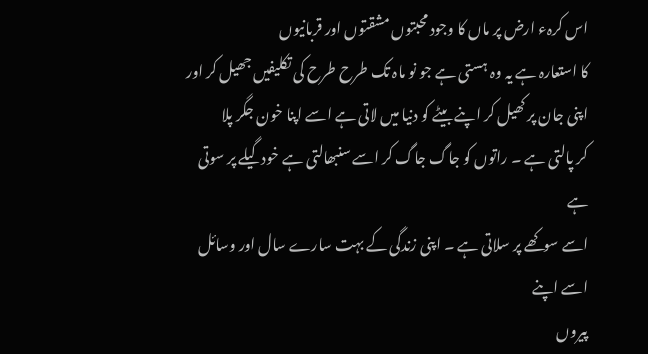اس کرہء ارض پر ماں کا وجود محبتوں مشقتوں اور قربانیوں
کا استعارہ ہے یہ وہ ہستی ہے جو نو ماہ تک طرح طرح کی تکلیفیں جھیل کر اور
اپنی جان پر کھیل کر اپنے بیٹے کو دنیا میں لاتی ہے اسے اپنا خون جگر پلا
کر پالتی ہے ۔ راتوں کو جاگ جاگ کر اسے سنبھالتی ہے خود گیلے پر سوتی ہے
اسے سوکھے پر سلاتی ہے ۔ اپنی زندگی کے بہت سارے سال اور وسائل اسے اپنے
پیروں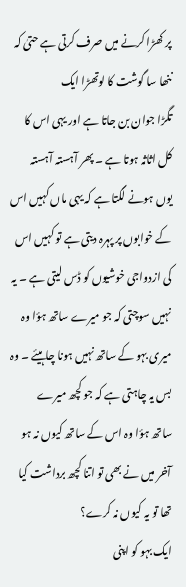پر کھڑا کرنے میں صرف کرتی ہے حتیٰ کہ ننھا سا گوشت کا لوتھڑا ایک
تگڑا جوان بن جاتا ہے اور یہی اس کا کل اثاثہ ہوتا ہے ۔ پھر آہستہ آہستہ
یوں ہونے لگتا ہے کہ یہی ماں کہیں اس کے خوابوں پر پہرہ دیتی ہے تو کہیں اس
کی ازدواجی خوشیوں کو ڈس لیتی ہے ۔ یہ نہیں سوچتی کہ جو میرے ساتھ ہؤا وہ
میری بہو کے ساتھ نہیں ہونا چاہیئے ۔ وہ بس یہ چاہتی ہے کہ جو کچھ میرے
ساتھ ہؤا وہ اس کے ساتھ کیوں نہ ہو آخر میں نے بھی تو اتنا کچھ برداشت کیا
تھا تو یہ کیوں نہ کرے؟
ایک بہو کو اپنی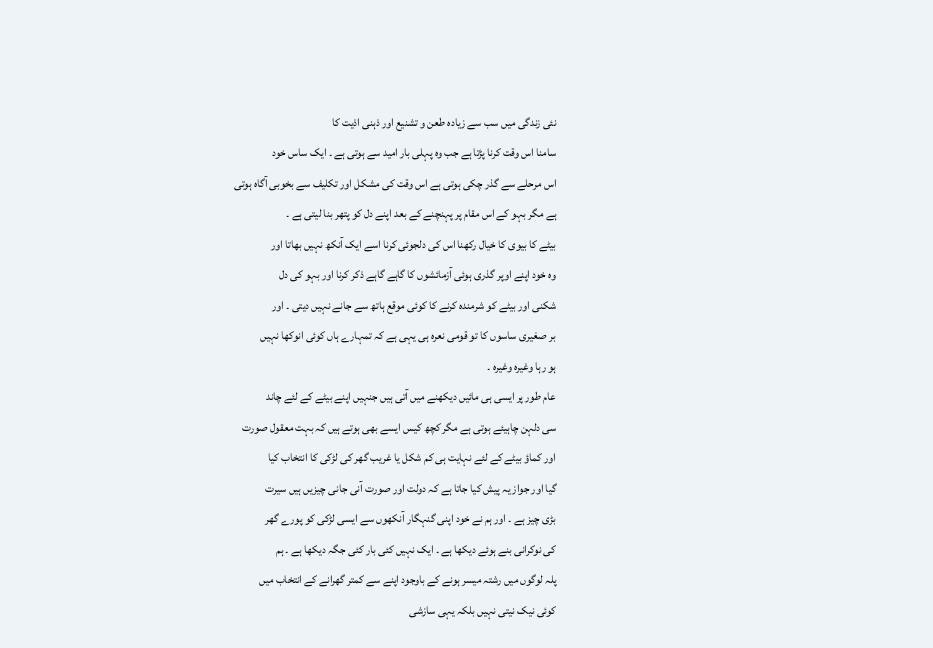نئی زندگی میں سب سے زیادہ طعن و تشنیع اور ذہنی اذیت کا
سامنا اس وقت کرنا پڑتا ہے جب وہ پہلی بار امید سے ہوتی ہے ۔ ایک ساس خود
اس مرحلے سے گذر چکی ہوتی ہے اس وقت کی مشکل اور تکلیف سے بخوبی آگاہ ہوتی
ہے مگر بہو کے اس مقام پر پہنچنے کے بعد اپنے دل کو پتھر بنا لیتی ہے ۔
بیٹے کا بیوی کا خیال رکھنا اس کی دلجوئی کرنا اسے ایک آنکھ نہیں بھاتا اور
وہ خود اپنے اوپر گذری ہوئی آزمائشوں کا گاہے گاہے ذکر کرنا اور بہو کی دل
شکنی اور بیٹے کو شرمندہ کرنے کا کوئی موقع ہاتھ سے جانے نہیں دیتی ۔ اور
بر صغیری ساسوں کا تو قومی نعرہ ہی یہی ہے کہ تمہارے ہاں کوئی انوکھا نہیں
ہو رہا وغیرہ وغیرہ ۔
عام طور پر ایسی ہی مائیں دیکھنے میں آتی ہیں جنہیں اپنے بیٹے کے لئے چاند
سی دلہن چاہیئے ہوتی ہے مگر کچھ کیس ایسے بھی ہوتے ہیں کہ بہت معقول صورت
اور کماؤ بیٹے کے لئے نہایت ہی کم شکل یا غریب گھر کی لڑکی کا انتخاب کیا
گیا اور جواز یہ پیش کیا جاتا ہے کہ دولت اور صورت آنی جانی چیزیں ہیں سیرت
بڑی چیز ہے ۔ اور ہم نے خود اپنی گنہگار آنکھوں سے ایسی لڑکی کو پورے گھر
کی نوکرانی بنے ہوئے دیکھا ہے ۔ ایک نہیں کئی بار کئی جگہ دیکھا ہے ۔ ہم
پلہ لوگوں میں رشتہ میسر ہونے کے باوجود اپنے سے کمتر گھرانے کے انتخاب میں
کوئی نیک نیتی نہیں بلکہ یہی سازشی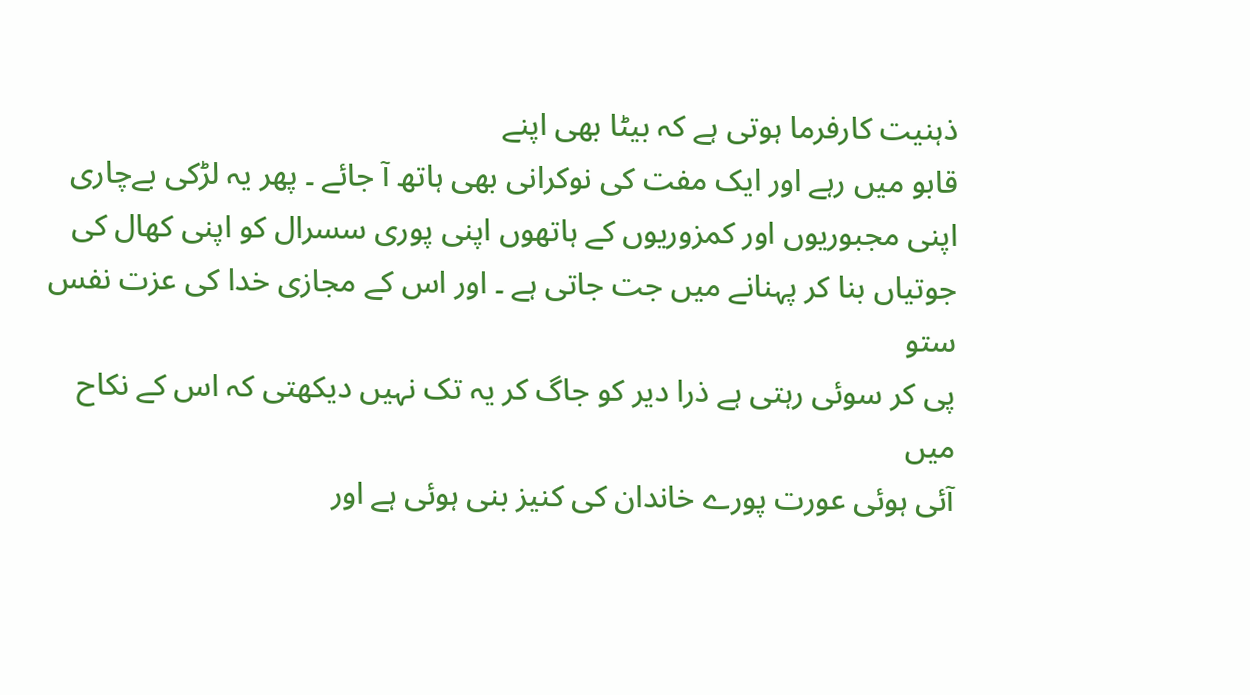ذہنیت کارفرما ہوتی ہے کہ بیٹا بھی اپنے
قابو میں رہے اور ایک مفت کی نوکرانی بھی ہاتھ آ جائے ۔ پھر یہ لڑکی بےچاری
اپنی مجبوریوں اور کمزوریوں کے ہاتھوں اپنی پوری سسرال کو اپنی کھال کی
جوتیاں بنا کر پہنانے میں جت جاتی ہے ۔ اور اس کے مجازی خدا کی عزت نفس ستو
پی کر سوئی رہتی ہے ذرا دیر کو جاگ کر یہ تک نہیں دیکھتی کہ اس کے نکاح میں
آئی ہوئی عورت پورے خاندان کی کنیز بنی ہوئی ہے اور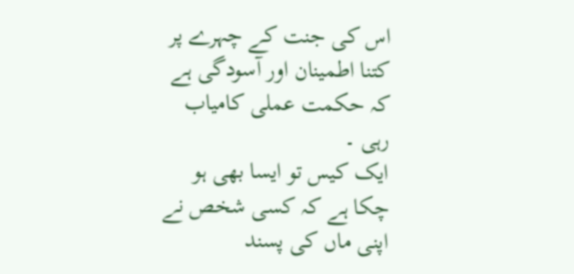اس کی جنت کے چہرے پر
کتنا اطمینان اور آسودگی ہے کہ حکمت عملی کامیاب رہی ۔
ایک کیس تو ایسا بھی ہو چکا ہے کہ کسی شخص نے اپنی ماں کی پسند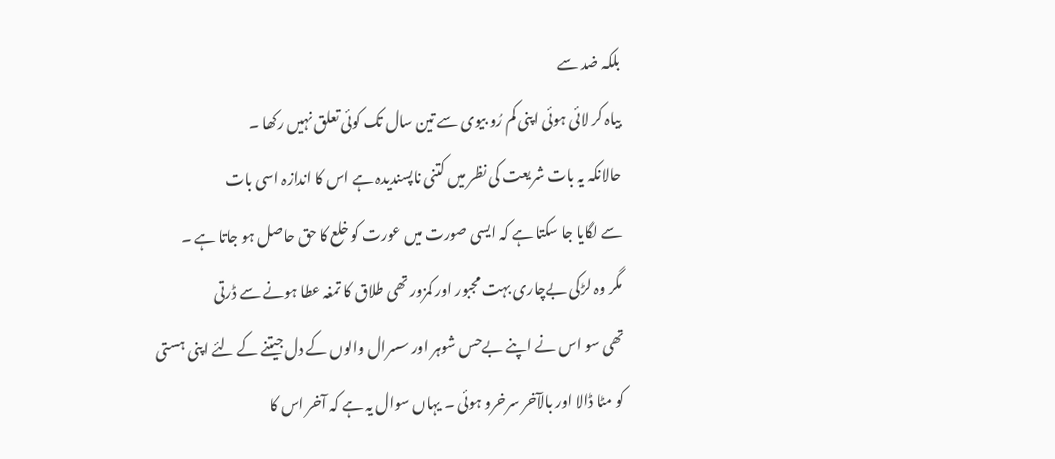بلکہ ضد سے
بیاہ کر لائی ہوئی اپنی کم رُو بیوی سے تین سال تک کوئی تعلق نہیں رکھا ۔
حالانکہ یہ بات شریعت کی نظر میں کتنی ناپسندیدہ ہے اس کا اندازہ اسی بات
سے لگایا جا سکتا ہے کہ ایسی صورت میں عورت کو خلع کا حق حاصل ہو جاتا ہے ۔
مگر وہ لڑکی بےچاری بہت مجبور اور کمزور تھی طلاق کا تمغہ عطا ہونے سے ڈرتی
تھی سو اس نے اپنے بےحس شوہر اور سسرال والوں کے دل جیتنے کے لئے اپنی ہستی
کو مٹا ڈالا اور بالآخر سرخرو ہوئی ۔ یہاں سوال یہ ہے کہ آخر اس کا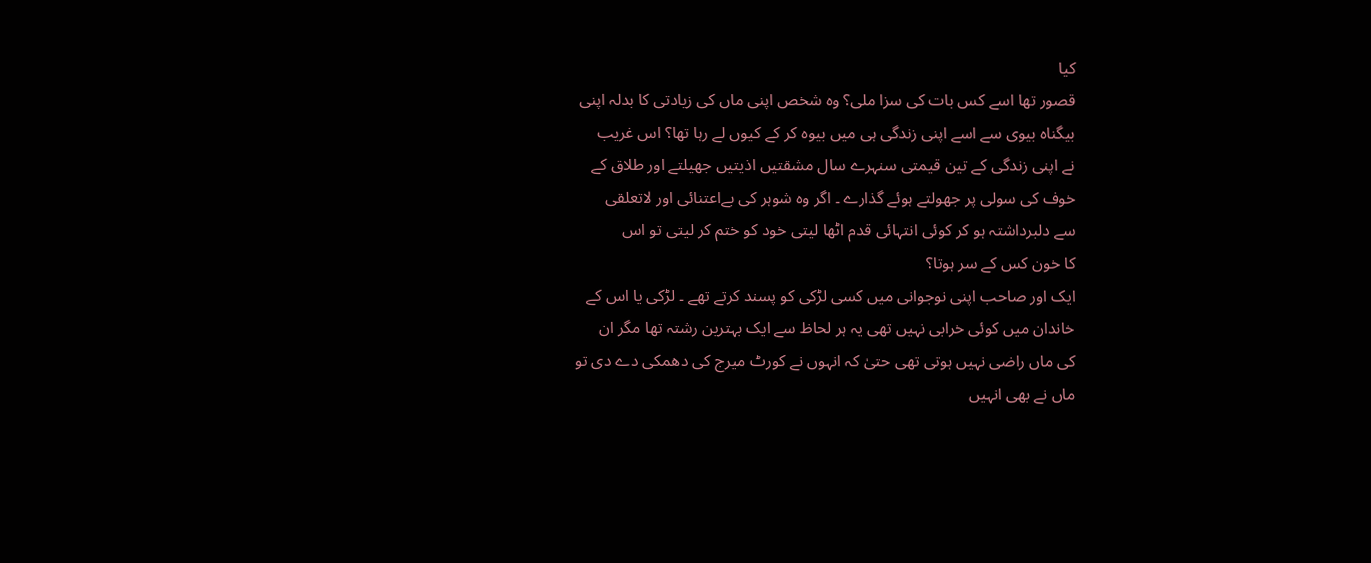کیا
قصور تھا اسے کس بات کی سزا ملی؟ وہ شخص اپنی ماں کی زیادتی کا بدلہ اپنی
بیگناہ بیوی سے اسے اپنی زندگی ہی میں بیوہ کر کے کیوں لے رہا تھا؟ اس غریب
نے اپنی زندگی کے تین قیمتی سنہرے سال مشقتیں اذیتیں جھیلتے اور طلاق کے
خوف کی سولی پر جھولتے ہوئے گذارے ۔ اگر وہ شوہر کی بےاعتنائی اور لاتعلقی
سے دلبرداشتہ ہو کر کوئی انتہائی قدم اٹھا لیتی خود کو ختم کر لیتی تو اس
کا خون کس کے سر ہوتا؟
ایک اور صاحب اپنی نوجوانی میں کسی لڑکی کو پسند کرتے تھے ۔ لڑکی یا اس کے
خاندان میں کوئی خرابی نہیں تھی یہ ہر لحاظ سے ایک بہترین رشتہ تھا مگر ان
کی ماں راضی نہیں ہوتی تھی حتیٰ کہ انہوں نے کورٹ میرج کی دھمکی دے دی تو
ماں نے بھی انہیں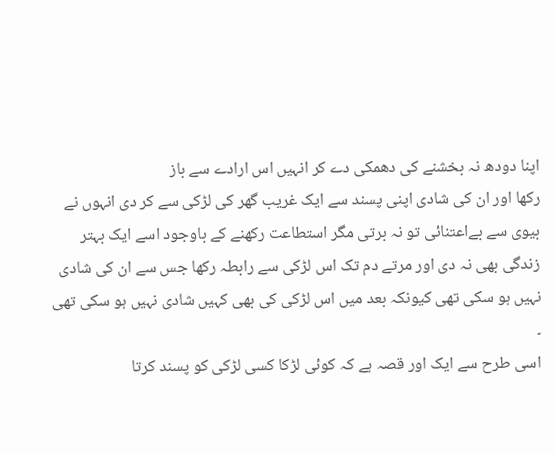اپنا دودھ نہ بخشنے کی دھمکی دے کر انہیں اس ارادے سے باز
رکھا اور ان کی شادی اپنی پسند سے ایک غریب گھر کی لڑکی سے کر دی انہوں نے
بیوی سے بےاعتنائی تو نہ برتی مگر استطاعت رکھنے کے باوجود اسے ایک بہتر
زندگی بھی نہ دی اور مرتے دم تک اس لڑکی سے رابطہ رکھا جس سے ان کی شادی
نہیں ہو سکی تھی کیونکہ بعد میں اس لڑکی کی بھی کہیں شادی نہیں ہو سکی تھی
۔
اسی طرح سے ایک اور قصہ ہے کہ کوئی لڑکا کسی لڑکی کو پسند کرتا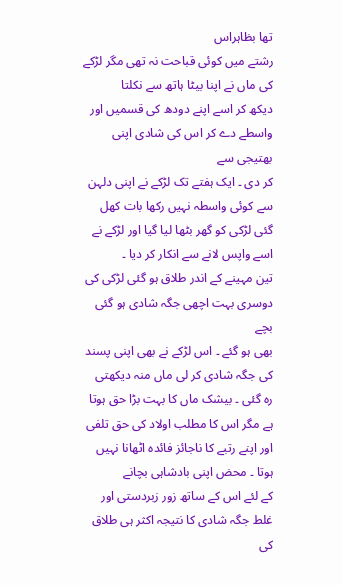تھا بظاہراس
رشتے میں کوئی قباحت نہ تھی مگر لڑکے کی ماں نے اپنا بیٹا ہاتھ سے نکلتا
دیکھ کر اسے اپنے دودھ کی قسمیں اور واسطے دے کر اس کی شادی اپنی بھتیجی سے
کر دی ۔ ایک ہفتے تک لڑکے نے اپنی دلہن سے کوئی واسطہ نہیں رکھا بات کھل
گئی لڑکی کو گھر بٹھا لیا گیا اور لڑکے نے اسے واپس لانے سے انکار کر دیا ۔
تین مہینے کے اندر طلاق ہو گئی لڑکی کی دوسری بہت اچھی جگہ شادی ہو گئی بچے
بھی ہو گئے ۔ اس لڑکے نے بھی اپنی پسند کی جگہ شادی کر لی ماں منہ دیکھتی
رہ گئی ۔ بیشک ماں کا بہت بڑا حق ہوتا ہے مگر اس کا مطلب اولاد کی حق تلفی
اور اپنے رتبے کا ناجائز فائدہ اٹھانا نہیں ہوتا ۔ محض اپنی بادشاہی بچانے
کے لئے اس کے ساتھ زور زبردستی اور غلط جگہ شادی کا نتیجہ اکثر ہی طلاق کی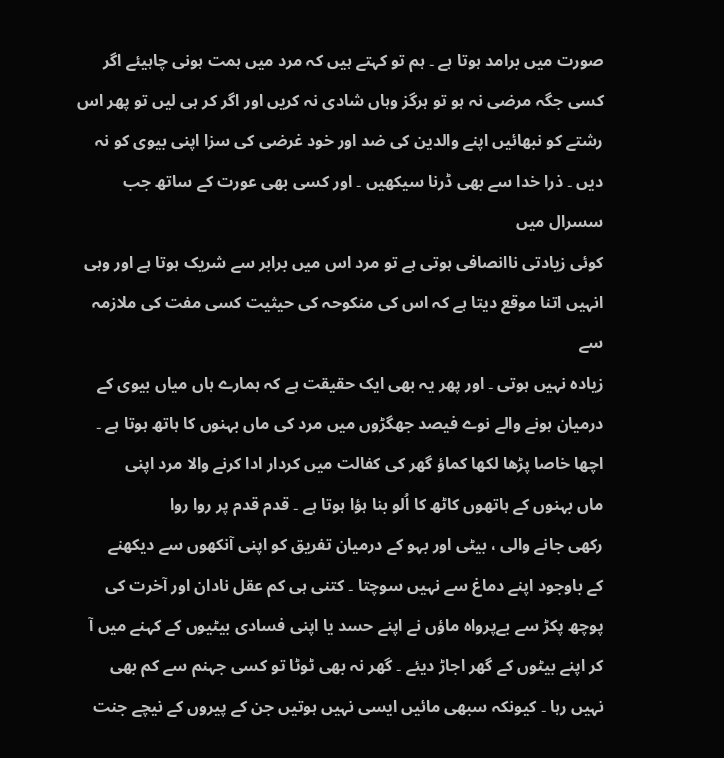صورت میں برامد ہوتا ہے ۔ ہم تو کہتے ہیں کہ مرد میں ہمت ہونی چاہیئے اگر
کسی جگہ مرضی نہ ہو تو ہرگز وہاں شادی نہ کریں اور اگر کر ہی لیں تو پھر اس
رشتے کو نبھائیں اپنے والدین کی ضد اور خود غرضی کی سزا اپنی بیوی کو نہ
دیں ۔ ذرا خدا سے بھی ڈرنا سیکھیں ۔ اور کسی بھی عورت کے ساتھ جب سسرال میں
کوئی زیادتی ناانصافی ہوتی ہے تو مرد اس میں برابر سے شریک ہوتا ہے اور وہی
انہیں اتنا موقع دیتا ہے کہ اس کی منکوحہ کی حیثیت کسی مفت کی ملازمہ سے
زیادہ نہیں ہوتی ۔ اور پھر یہ بھی ایک حقیقت ہے کہ ہمارے ہاں میاں بیوی کے
درمیان ہونے والے نوے فیصد جھگڑوں میں مرد کی ماں بہنوں کا ہاتھ ہوتا ہے ۔
اچھا خاصا پڑھا لکھا کماؤ گھر کی کفالت میں کردار ادا کرنے والا مرد اپنی
ماں بہنوں کے ہاتھوں کاٹھ کا اُلو بنا ہؤا ہوتا ہے ۔ قدم قدم پر روا روا
رکھی جانے والی ، بیٹی اور بہو کے درمیان تفریق کو اپنی آنکھوں سے دیکھنے
کے باوجود اپنے دماغ سے نہیں سوچتا ۔ کتنی ہی کم عقل نادان اور آخرت کی
پوچھ پکڑ سے بےپرواہ ماؤں نے اپنے حسد یا اپنی فسادی بیٹیوں کے کہنے میں آ
کر اپنے بیٹوں کے گھر اجاڑ دیئے ۔ گھر نہ بھی ٹوٹا تو کسی جہنم سے کم بھی
نہیں رہا ۔ کیونکہ سبھی مائیں ایسی نہیں ہوتیں جن کے پیروں کے نیچے جنت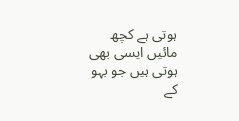ہوتی ہے کچھ مائیں ایسی بھی ہوتی ہیں جو بہو کے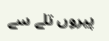پیروں تلے سے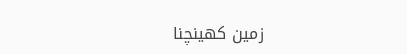زمین کھینچنا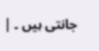جانتی ہیں ۔ |